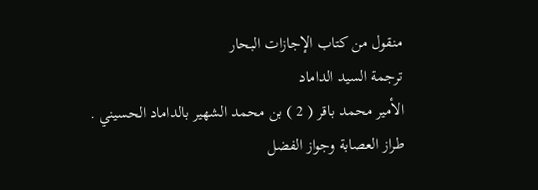منقول من كتاب الإجازات البحار
ترجمة السيد الداماد
الأمير محمد باقر ( 2 ) بن محمد الشهير بالداماد الحسيني .
طراز العصابة وجواز الفضل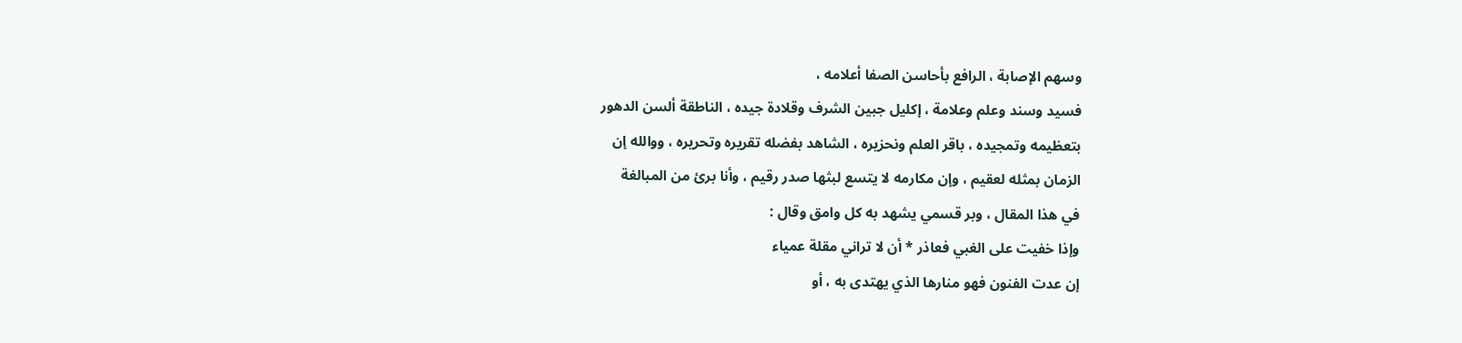وسهم الإصابة ، الرافع بأحاسن الصفا أعلامه ،
فسيد وسند وعلم وعلامة ، إكليل جبين الشرف وقلادة جيده ، الناطقة ألسن الدهور
بتعظيمه وتمجيده ، باقر العلم ونحزيره ، الشاهد بفضله تقريره وتحريره ، ووالله إن
الزمان بمثله لعقيم ، وإن مكارمه لا يتسع لبثها صدر رقيم ، وأنا برئ من المبالغة
في هذا المقال ، وبر قسمي يشهد به كل وامق وقال :
وإذا خفيت على الغبي فعاذر * أن لا تراني مقلة عمياء
إن عدت الفنون فهو منارها الذي يهتدى به ، أو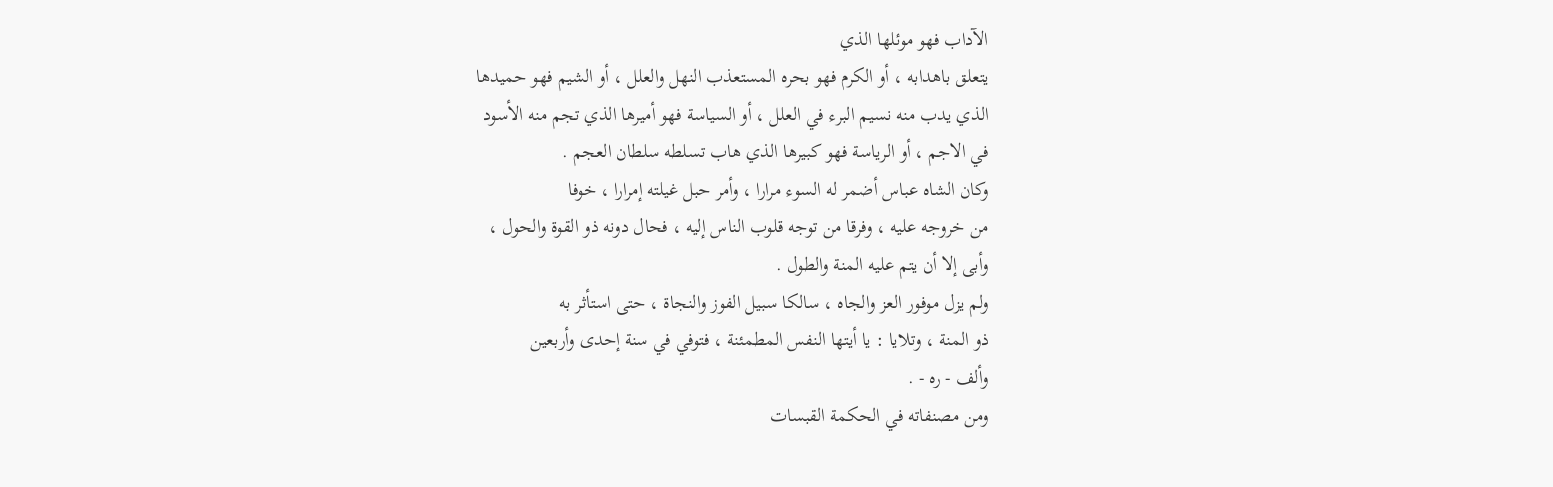الآداب فهو موئلها الذي
يتعلق باهدابه ، أو الكرم فهو بحره المستعذب النهل والعلل ، أو الشيم فهو حميدها
الذي يدب منه نسيم البرء في العلل ، أو السياسة فهو أميرها الذي تجم منه الأسود
في الاجم ، أو الرياسة فهو كبيرها الذي هاب تسلطه سلطان العجم .
وكان الشاه عباس أضمر له السوء مرارا ، وأمر حبل غيلته إمرارا ، خوفا
من خروجه عليه ، وفرقا من توجه قلوب الناس إليه ، فحال دونه ذو القوة والحول ،
وأبى إلا أن يتم عليه المنة والطول .
ولم يزل موفور العز والجاه ، سالكا سبيل الفوز والنجاة ، حتى استأثر به
ذو المنة ، وتلايا : يا أيتها النفس المطمئنة ، فتوفي في سنة إحدى وأربعين
وألف - ره - .
ومن مصنفاته في الحكمة القبسات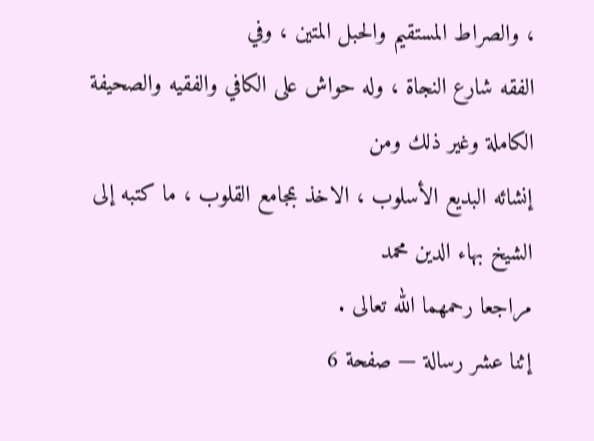، والصراط المستقيم والحبل المتين ، وفي
الفقه شارع النجاة ، وله حواش على الكافي والفقيه والصحيفة الكاملة وغير ذلك ومن
إنشائه البديع الأسلوب ، الاخذ بمجامع القلوب ، ما كتبه إلى الشيخ بهاء الدين محمد
مراجعا رحمهما الله تعالى .
إثنا عشر رسالة — صفحة 6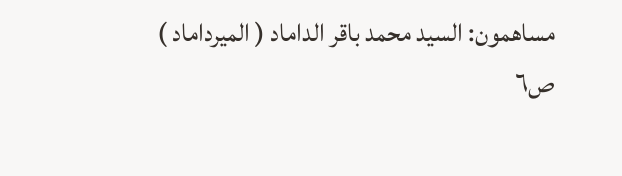مساهمون: السيد محمد باقر الداماد ( الميرداماد )
ص٦